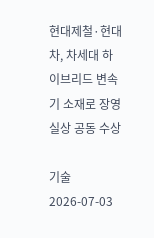현대제철·현대차, 차세대 하이브리드 변속기 소재로 장영실상 공동 수상

기술 2026-07-03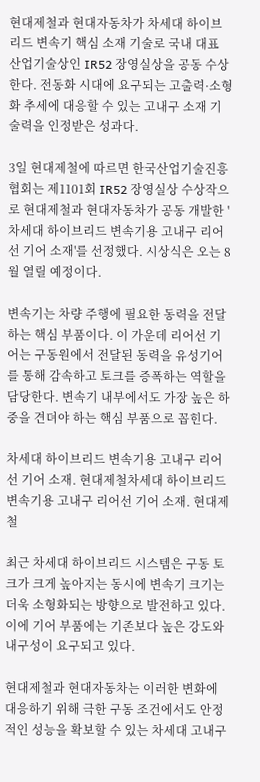현대제철과 현대자동차가 차세대 하이브리드 변속기 핵심 소재 기술로 국내 대표 산업기술상인 IR52 장영실상을 공동 수상한다. 전동화 시대에 요구되는 고출력·소형화 추세에 대응할 수 있는 고내구 소재 기술력을 인정받은 성과다.

3일 현대제철에 따르면 한국산업기술진흥협회는 제1101회 IR52 장영실상 수상작으로 현대제철과 현대자동차가 공동 개발한 '차세대 하이브리드 변속기용 고내구 리어선 기어 소재'를 선정했다. 시상식은 오는 8월 열릴 예정이다.

변속기는 차량 주행에 필요한 동력을 전달하는 핵심 부품이다. 이 가운데 리어선 기어는 구동원에서 전달된 동력을 유성기어를 통해 감속하고 토크를 증폭하는 역할을 담당한다. 변속기 내부에서도 가장 높은 하중을 견뎌야 하는 핵심 부품으로 꼽힌다.

차세대 하이브리드 변속기용 고내구 리어선 기어 소재. 현대제철차세대 하이브리드 변속기용 고내구 리어선 기어 소재. 현대제철

최근 차세대 하이브리드 시스템은 구동 토크가 크게 높아지는 동시에 변속기 크기는 더욱 소형화되는 방향으로 발전하고 있다. 이에 기어 부품에는 기존보다 높은 강도와 내구성이 요구되고 있다.

현대제철과 현대자동차는 이러한 변화에 대응하기 위해 극한 구동 조건에서도 안정적인 성능을 확보할 수 있는 차세대 고내구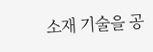소재 기술을 공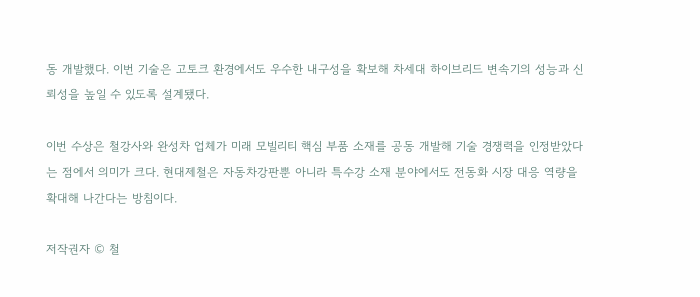동 개발했다. 이번 기술은 고토크 환경에서도 우수한 내구성을 확보해 차세대 하이브리드 변속기의 성능과 신뢰성을 높일 수 있도록 설계됐다.

이번 수상은 철강사와 완성차 업체가 미래 모빌리티 핵심 부품 소재를 공동 개발해 기술 경쟁력을 인정받았다는 점에서 의미가 크다. 현대제철은 자동차강판뿐 아니라 특수강 소재 분야에서도 전동화 시장 대응 역량을 확대해 나간다는 방침이다.

저작권자 © 철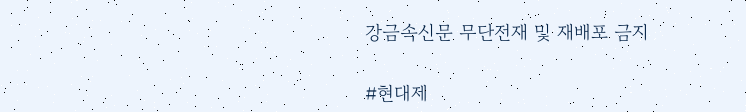강금속신문 무단전재 및 재배포 금지

#현대제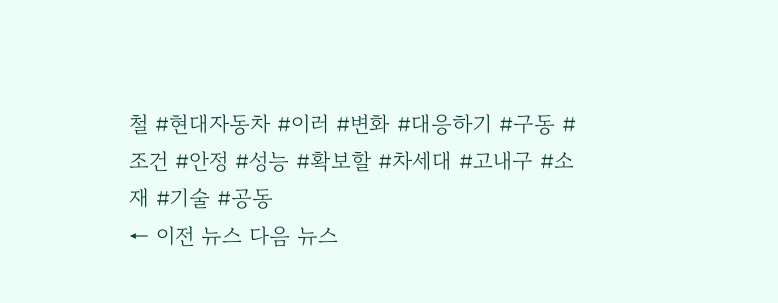철 #현대자동차 #이러 #변화 #대응하기 #구동 #조건 #안정 #성능 #확보할 #차세대 #고내구 #소재 #기술 #공동
← 이전 뉴스 다음 뉴스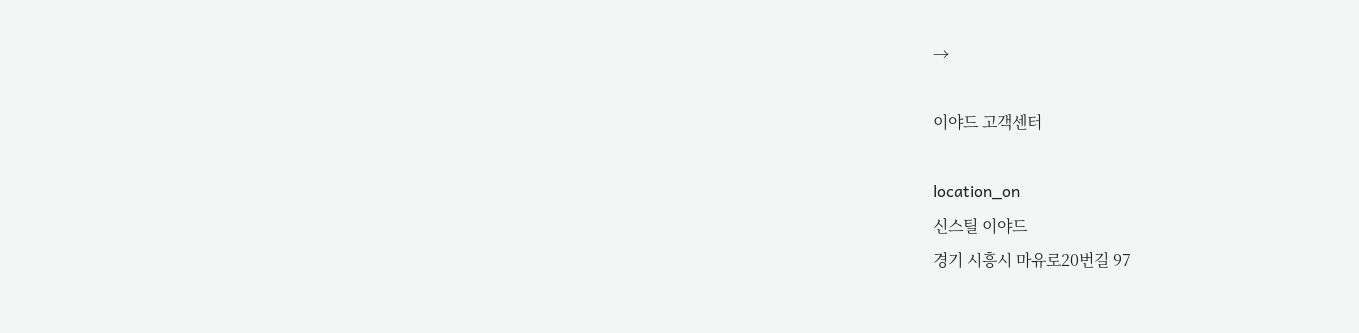→

이야드 고객센터

location_on
신스틸 이야드
경기 시흥시 마유로20번길 97